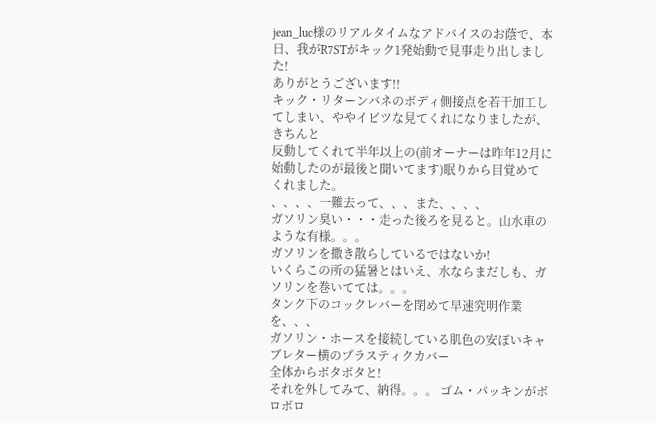jean_luc様のリアルタイムなアドバイスのお蔭で、本日、我がR7STがキック1発始動で見事走り出しました!
ありがとうございます!!
キック・リターンバネのボディ側接点を若干加工してしまい、ややイビツな見てくれになりましたが、きちんと
反動してくれて半年以上の(前オーナーは昨年12月に始動したのが最後と聞いてます)眠りから目覚めて
くれました。
、、、、一難去って、、、また、、、、
ガソリン臭い・・・走った後ろを見ると。山水車のような有様。。。
ガソリンを撒き散らしているではないか!
いくらこの所の猛暑とはいえ、水ならまだしも、ガソリンを巻いてては。。。
タンク下のコックレバーを閉めて早速究明作業を、、、
ガソリン・ホースを接続している肌色の安ぽいキャブレター横のプラスティクカバー
全体からボタボタと!
それを外してみて、納得。。。 ゴム・パッキンがボロボロ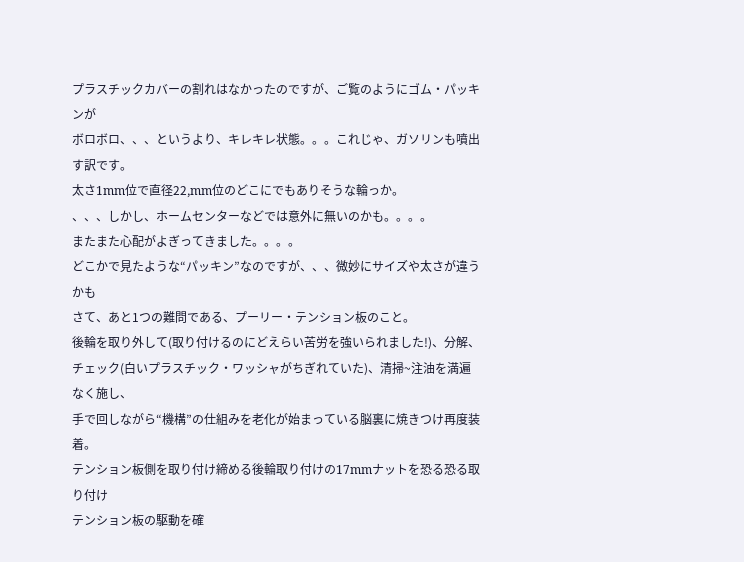プラスチックカバーの割れはなかったのですが、ご覧のようにゴム・パッキンが
ボロボロ、、、というより、キレキレ状態。。。これじゃ、ガソリンも噴出す訳です。
太さ1mm位で直径22,mm位のどこにでもありそうな輪っか。
、、、しかし、ホームセンターなどでは意外に無いのかも。。。。
またまた心配がよぎってきました。。。。
どこかで見たような“パッキン”なのですが、、、微妙にサイズや太さが違うかも
さて、あと1つの難問である、プーリー・テンション板のこと。
後輪を取り外して(取り付けるのにどえらい苦労を強いられました!)、分解、
チェック(白いプラスチック・ワッシャがちぎれていた)、清掃~注油を満遍なく施し、
手で回しながら“機構”の仕組みを老化が始まっている脳裏に焼きつけ再度装着。
テンション板側を取り付け締める後輪取り付けの17mmナットを恐る恐る取り付け
テンション板の駆動を確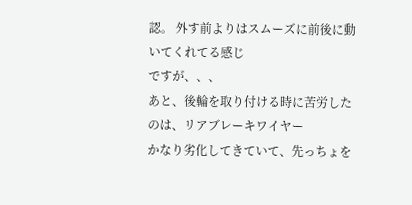認。 外す前よりはスムーズに前後に動いてくれてる感じ
ですが、、、
あと、後輪を取り付ける時に苦労したのは、リアブレーキワイヤー
かなり劣化してきていて、先っちょを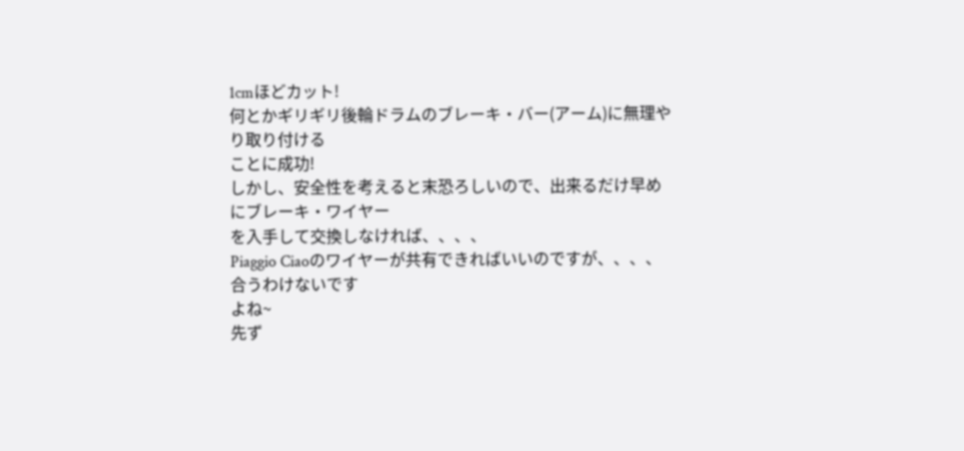1cmほどカット!
何とかギリギリ後輪ドラムのブレーキ・バー(アーム)に無理やり取り付ける
ことに成功!
しかし、安全性を考えると末恐ろしいので、出来るだけ早めにブレーキ・ワイヤー
を入手して交換しなければ、、、、
Piaggio Ciaoのワイヤーが共有できればいいのですが、、、、合うわけないです
よね~
先ず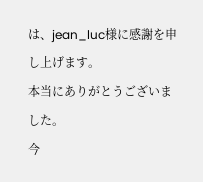は、jean_luc様に感謝を申し上げます。
本当にありがとうございました。
今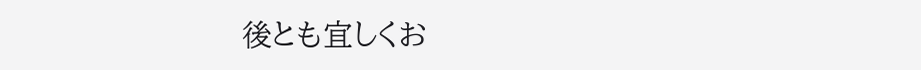後とも宜しくお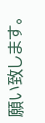願い致します。